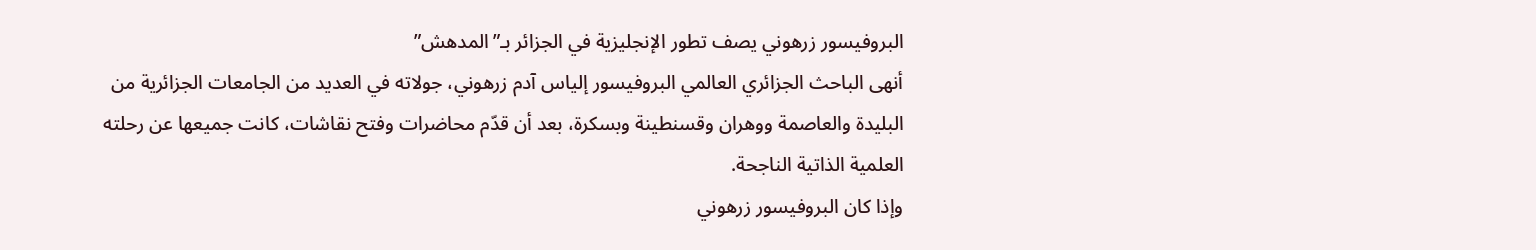البروفيسور زرهوني يصف تطور الإنجليزية في الجزائر بـ”المدهش”
أنهى الباحث الجزائري العالمي البروفيسور إلياس آدم زرهوني، جولاته في العديد من الجامعات الجزائرية من البليدة والعاصمة ووهران وقسنطينة وبسكرة، بعد أن قدّم محاضرات وفتح نقاشات، كانت جميعها عن رحلته العلمية الذاتية الناجحة.
وإذا كان البروفيسور زرهوني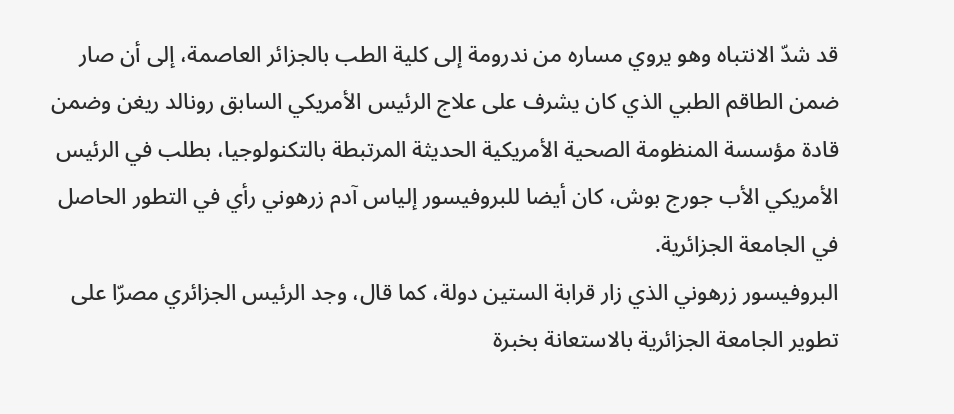قد شدّ الانتباه وهو يروي مساره من ندرومة إلى كلية الطب بالجزائر العاصمة، إلى أن صار ضمن الطاقم الطبي الذي كان يشرف على علاج الرئيس الأمريكي السابق رونالد ريغن وضمن قادة مؤسسة المنظومة الصحية الأمريكية الحديثة المرتبطة بالتكنولوجيا، بطلب في الرئيس الأمريكي الأب جورج بوش، كان أيضا للبروفيسور إلياس آدم زرهوني رأي في التطور الحاصل في الجامعة الجزائرية.
البروفيسور زرهوني الذي زار قرابة الستين دولة، كما قال، وجد الرئيس الجزائري مصرّا على تطوير الجامعة الجزائرية بالاستعانة بخبرة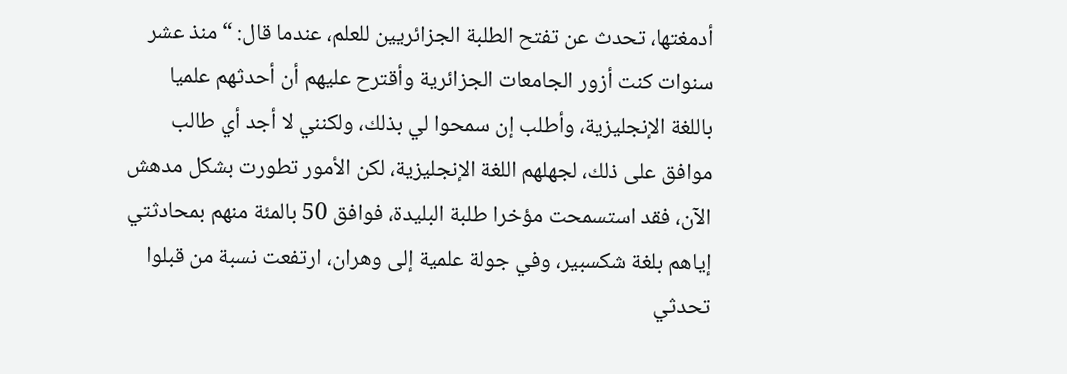أدمغتها، تحدث عن تفتح الطلبة الجزائريين للعلم، عندما قال: “منذ عشر سنوات كنت أزور الجامعات الجزائرية وأقترح عليهم أن أحدثهم علميا باللغة الإنجليزية، وأطلب إن سمحوا لي بذلك، ولكنني لا أجد أي طالب موافق على ذلك، لجهلهم اللغة الإنجليزية، لكن الأمور تطورت بشكل مدهش الآن، فقد استسمحت مؤخرا طلبة البليدة، فوافق 50 بالمئة منهم بمحادثتي إياهم بلغة شكسبير، وفي جولة علمية إلى وهران، ارتفعت نسبة من قبلوا تحدثي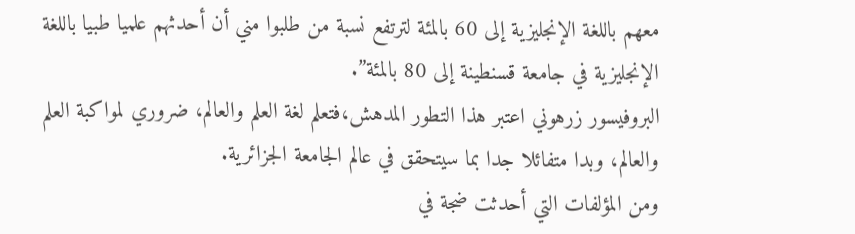معهم باللغة الإنجليزية إلى 60 بالمئة لترتفع نسبة من طلبوا مني أن أحدثهم علميا طبيا باللغة الإنجليزية في جامعة قسنطينة إلى 80 بالمئة”.
البروفيسور زرهوني اعتبر هذا التطور المدهش،فتعلم لغة العلم والعالم، ضروري لمواكبة العلم والعالم، وبدا متفائلا جدا بما سيتحقق في عالم الجامعة الجزائرية.
ومن المؤلفات التي أحدثت ضجة في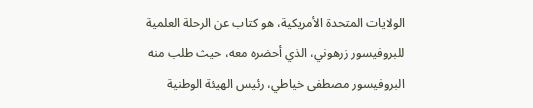الولايات المتحدة الأمريكية، هو كتاب عن الرحلة العلمية للبروفيسور زرهوني، الذي أحضره معه، حيث طلب منه البروفيسور مصطفى خياطي، رئيس الهيئة الوطنية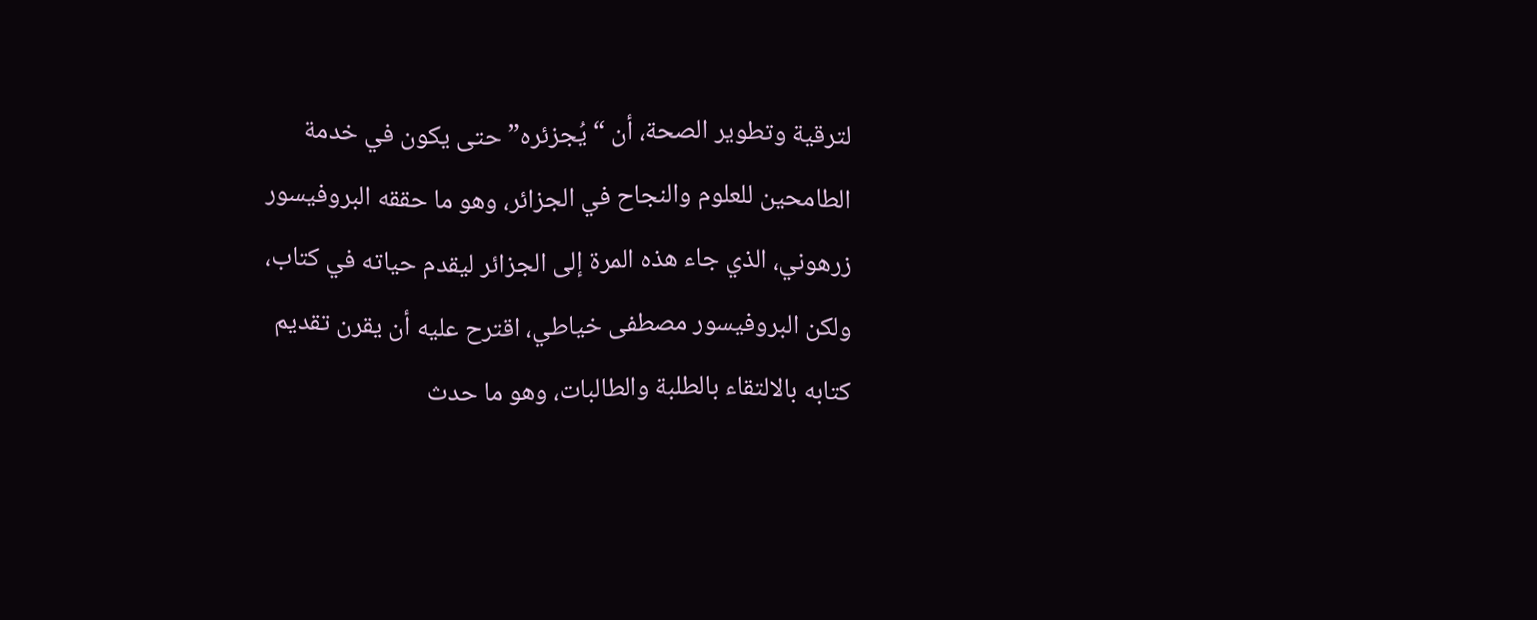لترقية وتطوير الصحة، أن “يُجزئره” حتى يكون في خدمة الطامحين للعلوم والنجاح في الجزائر، وهو ما حققه البروفيسور زرهوني، الذي جاء هذه المرة إلى الجزائر ليقدم حياته في كتاب، ولكن البروفيسور مصطفى خياطي، اقترح عليه أن يقرن تقديم كتابه بالالتقاء بالطلبة والطالبات، وهو ما حدث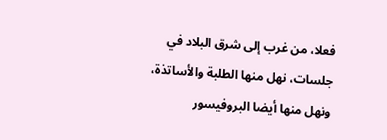فعلا، من غرب إلى شرق البلاد في جلسات، نهل منها الطلبة والأساتذة، ونهل منها أيضا البروفيسور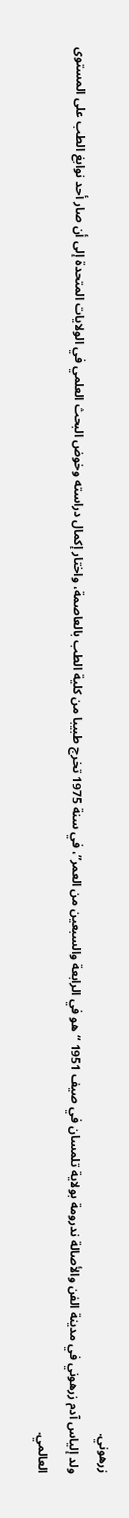زرهوني.
ولد إلياس آدم زرهوني في مدينة الفن والأصالة ندرومة بولاية تلمسان في صيف 1951 “هو في الرابعة والسبعين من العمر”، في سنة 1975 تخرج طبيبا من كلية الطب بالعاصمة، واختار إكمال دراسته وخوض البحث العلمي في الولايات المتحدة إلى أن صار أحد نوابغ الطب على المستوى العالمي.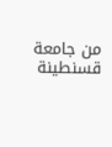من جامعة قسنطينة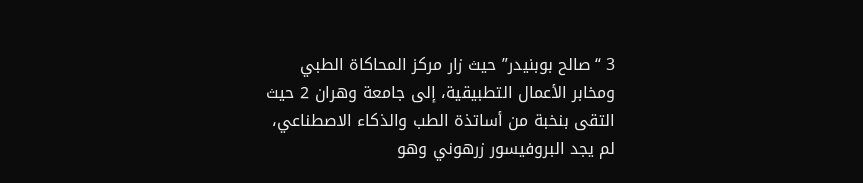3 “صالح بوبنيدر” حيث زار مركز المحاكاة الطبي ومخابر الأعمال التطبيقية، إلى جامعة وهران 2 حيث التقى بنخبة من أساتذة الطب والذكاء الاصطناعي، لم يجد البروفيسور زرهوني وهو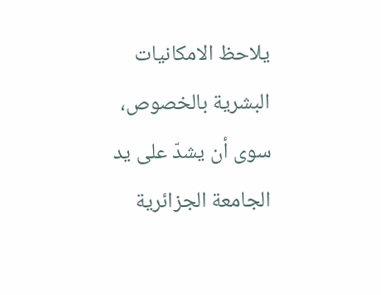يلاحظ الامكانيات البشرية بالخصوص، سوى أن يشدّ على يد الجامعة الجزائرية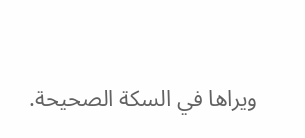ويراها في السكة الصحيحة.